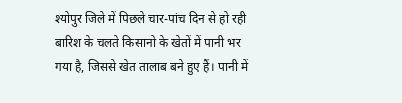श्योपुर जिले में पिछले चार-पांच दिन से हो रही बारिश के चलते किसानो के खेतों में पानी भर गया है, जिससे खेत तालाब बने हुए हैं। पानी में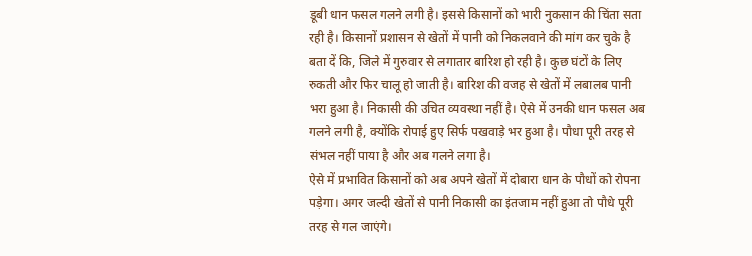डूबी धान फसल गलने लगी है। इससे किसानों को भारी नुकसान की चिंता सता रही है। किसानों प्रशासन से खेतों में पानी को निकलवाने की मांग कर चुके है
बता दें कि, जिले में गुरुवार से लगातार बारिश हो रही है। कुछ घंटों के लिए रुकती और फिर चालू हो जाती है। बारिश की वजह से खेतों में लबालब पानी भरा हुआ है। निकासी की उचित व्यवस्था नहीं है। ऐसे में उनकी धान फसल अब गलने लगी है, क्योंकि रोपाई हुए सिर्फ पखवाड़े भर हुआ है। पौधा पूरी तरह से संभल नहीं पाया है और अब गलने लगा है।
ऐसे में प्रभावित किसानों को अब अपने खेतों में दोबारा धान के पौधों को रोपना पड़ेगा। अगर जल्दी खेतों से पानी निकासी का इंतजाम नहीं हुआ तो पौधे पूरी तरह से गल जाएंगे।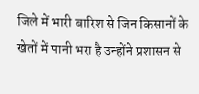जिले में भारी बारिश से जिन किसानों के खेतों में पानी भरा है उन्होंने प्रशासन से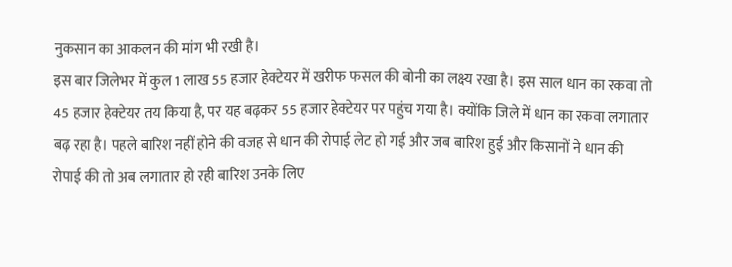नुकसान का आकलन की मांग भी रखी है।
इस बार जिलेभर में कुल 1 लाख 55 हजार हेक्टेयर में खरीफ फसल की बोनी का लक्ष्य रखा है। इस साल धान का रकवा तो 45 हजार हेक्टेयर तय किया है, पर यह बढ़कर 55 हजार हेक्टेयर पर पहुंच गया है। क्योंकि जिले में धान का रकवा लगातार बढ़ रहा है। पहले बारिश नहीं होने की वजह से धान की रोपाई लेट हो गई और जब बारिश हुई और किसानों ने धान की रोपाई की तो अब लगातार हो रही बारिश उनके लिए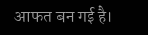आफत बन गई है।